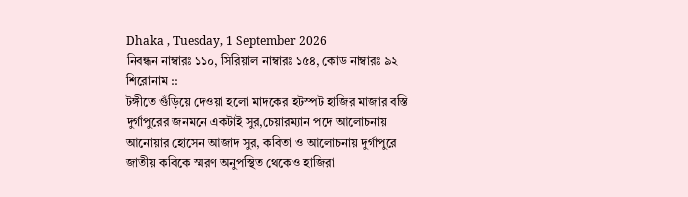Dhaka , Tuesday, 1 September 2026
নিবন্ধন নাম্বারঃ ১১০, সিরিয়াল নাম্বারঃ ১৫৪, কোড নাম্বারঃ ৯২
শিরোনাম ::
টঙ্গীতে গুঁড়িয়ে দেওয়া হলো মাদকের হটস্পট হাজির মাজার বস্তি দুর্গাপুরের জনমনে একটাই সুর,চেয়ারম্যান পদে আলোচনায় আনোয়ার হোসেন আজাদ সুর, কবিতা ও আলোচনায় দুর্গাপুরে জাতীয় কবিকে স্মরণ অনুপস্থিত থেকেও হাজিরা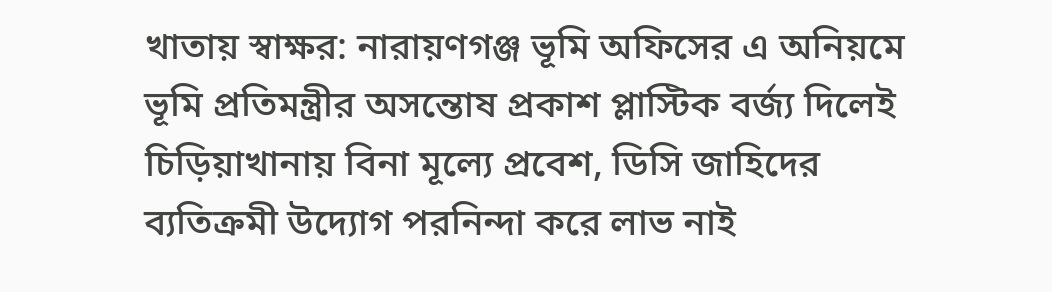খাতায় স্বাক্ষর: নারায়ণগঞ্জ ভূমি অফিসের এ অনিয়মে ভূমি প্রতিমন্ত্রীর অসন্তোষ প্রকাশ প্লাস্টিক বর্জ্য দিলেই চিড়িয়াখানায় বিনা মূল্যে প্রবেশ, ডিসি জাহিদের ব্যতিক্রমী উদ্যোগ পরনিন্দা করে লাভ নাই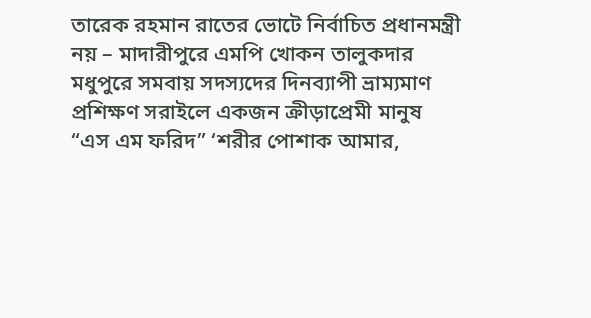তারেক রহমান রাতের ভোটে নির্বাচিত প্রধানমন্ত্রী নয় – মাদারীপুরে এমপি খোকন তালুকদার মধুপুরে সমবায় সদস্যদের দিনব্যাপী ভ্রাম্যমাণ প্রশিক্ষণ সরাইলে একজন ক্রীড়াপ্রেমী মানুষ “এস এম ফরিদ” ‘শরীর পোশাক আমার,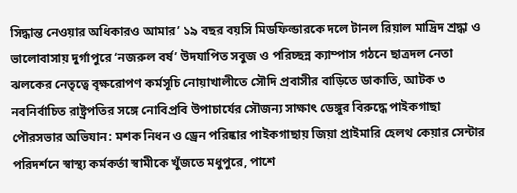সিদ্ধান্ত নেওয়ার অধিকারও আমার’ ১৯ বছর বয়সি মিডফিল্ডারকে দলে টানল রিয়াল মাদ্রিদ শ্রদ্ধা ও ভালোবাসায় দুর্গাপুরে ‘নজরুল বর্ষ’ উদযাপিত সবুজ ও পরিচ্ছন্ন ক্যাম্পাস গঠনে ছাত্রদল নেতা ঝলকের নেতৃত্বে বৃক্ষরোপণ কর্মসূচি নোয়াখালীতে সৌদি প্রবাসীর বাড়িতে ডাকাতি, আটক ৩ নবনির্বাচিত রাষ্ট্রপতির সঙ্গে নোবিপ্রবি উপাচার্যের সৌজন্য সাক্ষাৎ ডেঙ্গুর বিরুদ্ধে পাইকগাছা পৌরসভার অভিযান: মশক নিধন ও ড্রেন পরিষ্কার পাইকগাছায় জিয়া প্রাইমারি হেলথ কেয়ার সেন্টার পরিদর্শনে স্বাস্থ্য কর্মকর্তা স্বামীকে খুঁজতে মধুপুরে, পাশে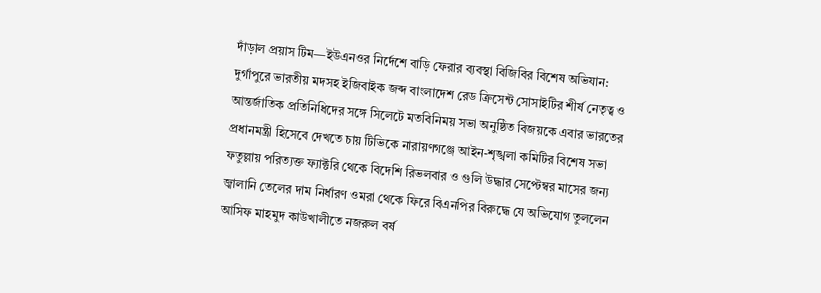দাঁড়াল প্রয়াস টিম—ইউএনওর নির্দেশে বাড়ি ফেরার ব্যবস্থা বিজিবির বিশেষ অভিযান: দুর্গাপুরে ভারতীয় মদসহ ইজিবাইক জব্দ বাংলাদেশ রেড ক্রিসেন্ট সোসাইটির শীর্ষ নেতৃত্ব ও আন্তর্জাতিক প্রতিনিধিদের সঙ্গে সিলেটে মতবিনিময় সভা অনুষ্ঠিত বিজয়কে এবার ভারতের প্রধানমন্ত্রী হিসেবে দেখতে চায় টিভিকে নারায়ণগঞ্জে আইন-শৃঙ্খলা কমিটির বিশেষ সভা ফতুল্লায় পরিত্যক্ত ফ্যাক্টরি থেকে বিদেশি রিভলবার ও গুলি উদ্ধার সেপ্টেম্বর মাসের জন্য জ্বালানি তেলের দাম নির্ধারণ ওমরা থেকে ফিরে বিএনপির বিরুদ্ধে যে অভিযোগ তুললেন আসিফ মাহমুদ কাউখালীতে নজরুল বর্ষ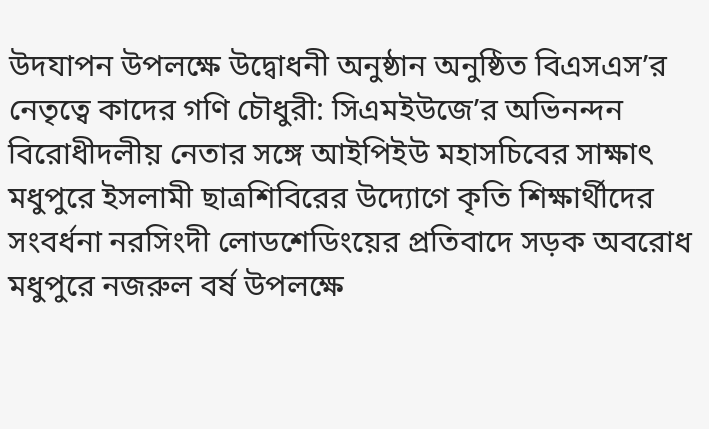উদযাপন উপলক্ষে উদ্বোধনী অনুষ্ঠান অনুষ্ঠিত বিএসএস’র নেতৃত্বে কাদের গণি চৌধুরী: সিএমইউজে’র অভিনন্দন বিরোধীদলীয় নেতার সঙ্গে আইপিইউ মহাসচিবের সাক্ষাৎ মধুপুরে ইসলামী ছাত্রশিবিরের উদ্যোগে কৃতি শিক্ষার্থীদের সংবর্ধনা নরসিংদী লোডশেডিংয়ের প্রতিবাদে সড়ক অবরোধ মধুপুরে নজরুল বর্ষ উপলক্ষে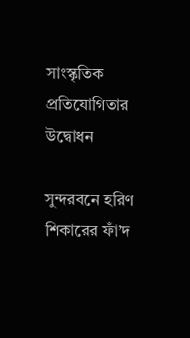সাংস্কৃতিক প্রতিযোগিতার উদ্বোধন

সুন্দরবনে হরিণ শিকারের ফাঁ’দ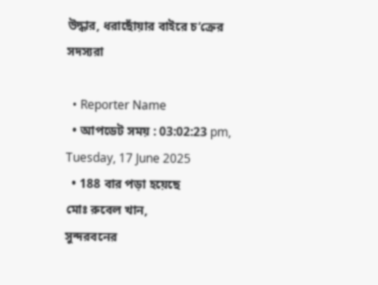উদ্ধার, ধরাছোঁয়ার বাইরে চ’ক্রের সদস্যরা

  • Reporter Name
  • আপডেট সময় : 03:02:23 pm, Tuesday, 17 June 2025
  • 188 বার পড়া হয়েছে
মোঃ রুবেল খান,
সুন্দরবনের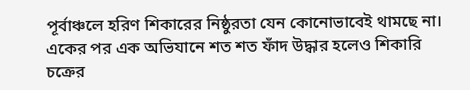পূর্বাঞ্চলে হরিণ শিকারের নিষ্ঠুরতা যেন কোনোভাবেই থামছে না। একের পর এক অভিযানে শত শত ফাঁদ উদ্ধার হলেও শিকারি চক্রের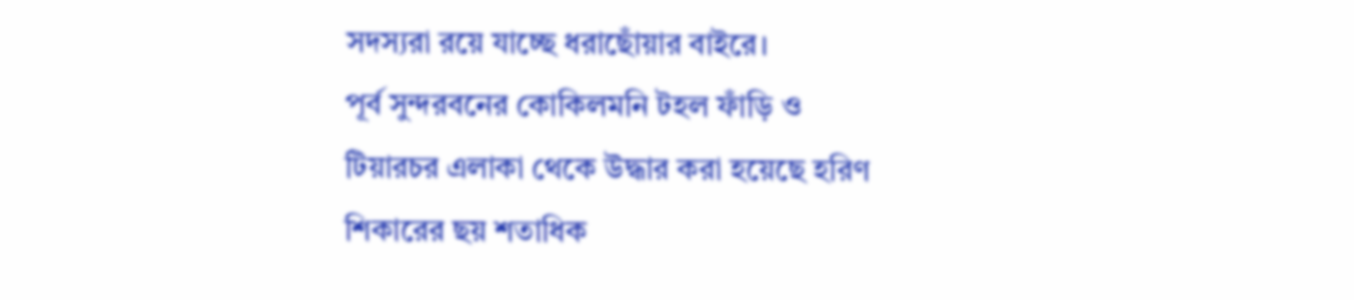সদস্যরা রয়ে যাচ্ছে ধরাছোঁয়ার বাইরে।
পূর্ব সুন্দরবনের কোকিলমনি টহল ফাঁড়ি ও টিয়ারচর এলাকা থেকে উদ্ধার করা হয়েছে হরিণ শিকারের ছয় শতাধিক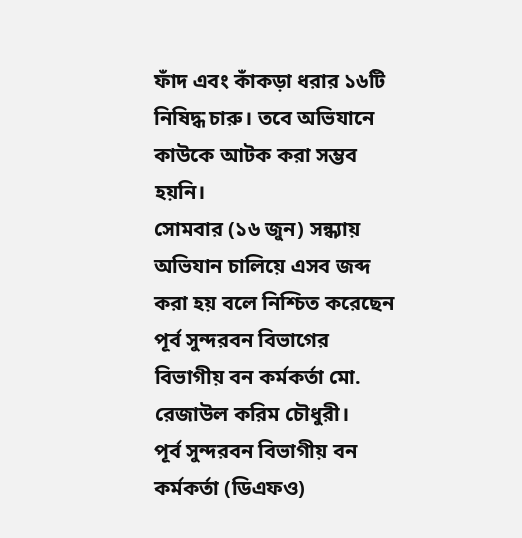ফাঁদ এবং কাঁকড়া ধরার ১৬টি নিষিদ্ধ চারু। তবে অভিযানে কাউকে আটক করা সম্ভব হয়নি।
সোমবার (১৬ জুন) সন্ধ্যায় অভিযান চালিয়ে এসব জব্দ করা হয় বলে নিশ্চিত করেছেন পূর্ব সুন্দরবন বিভাগের বিভাগীয় বন কর্মকর্তা মো. রেজাউল করিম চৌধুরী।
পূর্ব সুন্দরবন বিভাগীয় বন কর্মকর্তা (ডিএফও)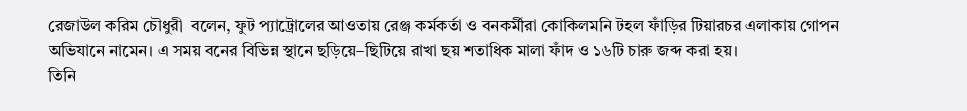রেজাউল করিম চৌধুরী  বলেন, ফুট প্যাট্রোলের আওতায় রেঞ্জ কর্মকর্তা ও বনকর্মীরা কোকিলমনি টহল ফাঁড়ির টিয়ারচর এলাকায় গোপন অভিযানে নামেন। এ সময় বনের বিভিন্ন স্থানে ছড়িয়ে–ছিটিয়ে রাখা ছয় শতাধিক মালা ফাঁদ ও ১৬টি চারু জব্দ করা হয়।
তিনি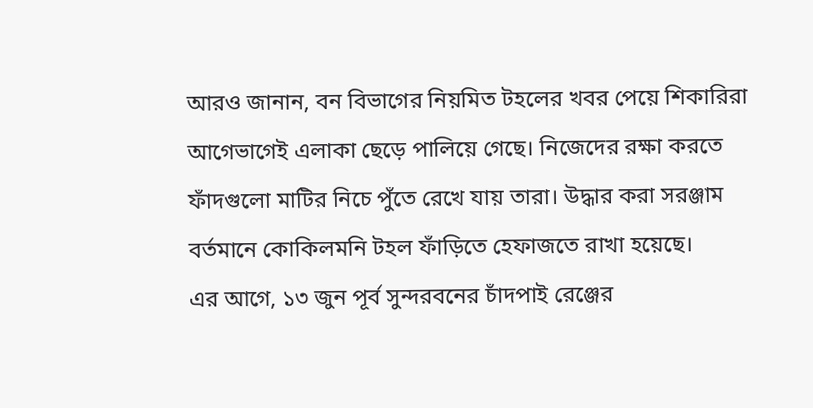আরও জানান, বন বিভাগের নিয়মিত টহলের খবর পেয়ে শিকারিরা আগেভাগেই এলাকা ছেড়ে পালিয়ে গেছে। নিজেদের রক্ষা করতে ফাঁদগুলো মাটির নিচে পুঁতে রেখে যায় তারা। উদ্ধার করা সরঞ্জাম বর্তমানে কোকিলমনি টহল ফাঁড়িতে হেফাজতে রাখা হয়েছে।
এর আগে, ১৩ জুন পূর্ব সুন্দরবনের চাঁদপাই রেঞ্জের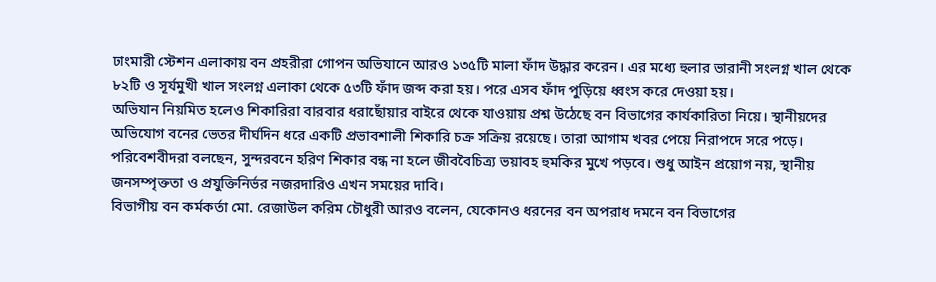ঢাংমারী স্টেশন এলাকায় বন প্রহরীরা গোপন অভিযানে আরও ১৩৫টি মালা ফাঁদ উদ্ধার করেন। এর মধ্যে হুলার ভারানী সংলগ্ন খাল থেকে ৮২টি ও সূর্যমুখী খাল সংলগ্ন এলাকা থেকে ৫৩টি ফাঁদ জব্দ করা হয়। পরে এসব ফাঁদ পুড়িয়ে ধ্বংস করে দেওয়া হয়।
অভিযান নিয়মিত হলেও শিকারিরা বারবার ধরাছোঁয়ার বাইরে থেকে যাওয়ায় প্রশ্ন উঠেছে বন বিভাগের কার্যকারিতা নিয়ে। স্থানীয়দের অভিযোগ বনের ভেতর দীর্ঘদিন ধরে একটি প্রভাবশালী শিকারি চক্র সক্রিয় রয়েছে। তারা আগাম খবর পেয়ে নিরাপদে সরে পড়ে।
পরিবেশবীদরা বলছেন, সুন্দরবনে হরিণ শিকার বন্ধ না হলে জীববৈচিত্র্য ভয়াবহ হুমকির মুখে পড়বে। শুধু আইন প্রয়োগ নয়, স্থানীয় জনসম্পৃক্ততা ও প্রযুক্তিনির্ভর নজরদারিও এখন সময়ের দাবি।
বিভাগীয় বন কর্মকর্তা মো. রেজাউল করিম চৌধুরী আরও বলেন, যেকোনও ধরনের বন অপরাধ দমনে বন বিভাগের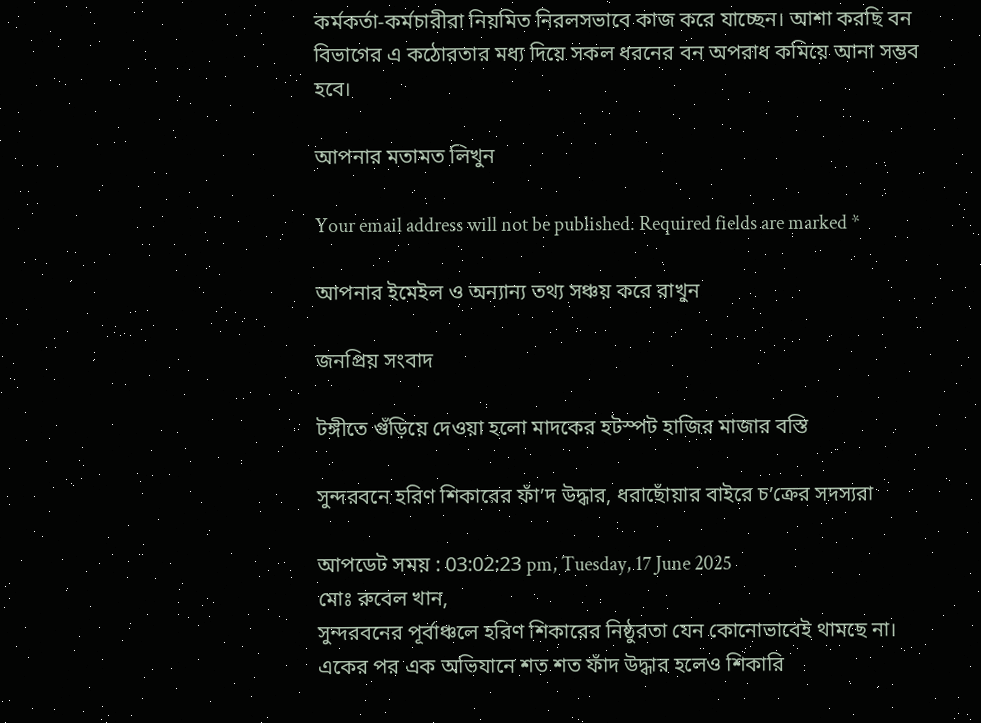কর্মকর্তা-কর্মচারীরা নিয়মিত নিরলসভাবে কাজ করে যাচ্ছেন। আশা করছি বন বিভাগের এ কঠোরতার মধ্য দিয়ে সকল ধরনের বন অপরাধ কমিয়ে আনা সম্ভব হবে।

আপনার মতামত লিখুন

Your email address will not be published. Required fields are marked *

আপনার ইমেইল ও অন্যান্য তথ্য সঞ্চয় করে রাখুন

জনপ্রিয় সংবাদ

টঙ্গীতে গুঁড়িয়ে দেওয়া হলো মাদকের হটস্পট হাজির মাজার বস্তি

সুন্দরবনে হরিণ শিকারের ফাঁ’দ উদ্ধার, ধরাছোঁয়ার বাইরে চ’ক্রের সদস্যরা

আপডেট সময় : 03:02:23 pm, Tuesday, 17 June 2025
মোঃ রুবেল খান,
সুন্দরবনের পূর্বাঞ্চলে হরিণ শিকারের নিষ্ঠুরতা যেন কোনোভাবেই থামছে না। একের পর এক অভিযানে শত শত ফাঁদ উদ্ধার হলেও শিকারি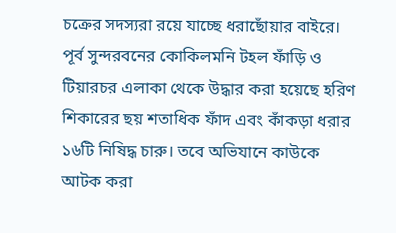চক্রের সদস্যরা রয়ে যাচ্ছে ধরাছোঁয়ার বাইরে।
পূর্ব সুন্দরবনের কোকিলমনি টহল ফাঁড়ি ও টিয়ারচর এলাকা থেকে উদ্ধার করা হয়েছে হরিণ শিকারের ছয় শতাধিক ফাঁদ এবং কাঁকড়া ধরার ১৬টি নিষিদ্ধ চারু। তবে অভিযানে কাউকে আটক করা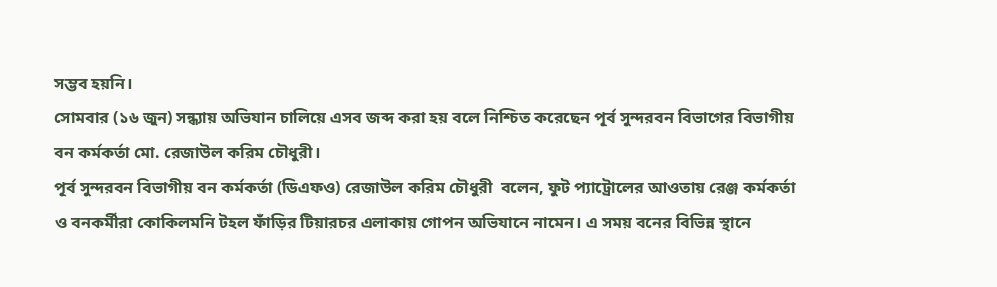সম্ভব হয়নি।
সোমবার (১৬ জুন) সন্ধ্যায় অভিযান চালিয়ে এসব জব্দ করা হয় বলে নিশ্চিত করেছেন পূর্ব সুন্দরবন বিভাগের বিভাগীয় বন কর্মকর্তা মো. রেজাউল করিম চৌধুরী।
পূর্ব সুন্দরবন বিভাগীয় বন কর্মকর্তা (ডিএফও) রেজাউল করিম চৌধুরী  বলেন, ফুট প্যাট্রোলের আওতায় রেঞ্জ কর্মকর্তা ও বনকর্মীরা কোকিলমনি টহল ফাঁড়ির টিয়ারচর এলাকায় গোপন অভিযানে নামেন। এ সময় বনের বিভিন্ন স্থানে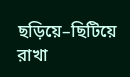ছড়িয়ে–ছিটিয়ে রাখা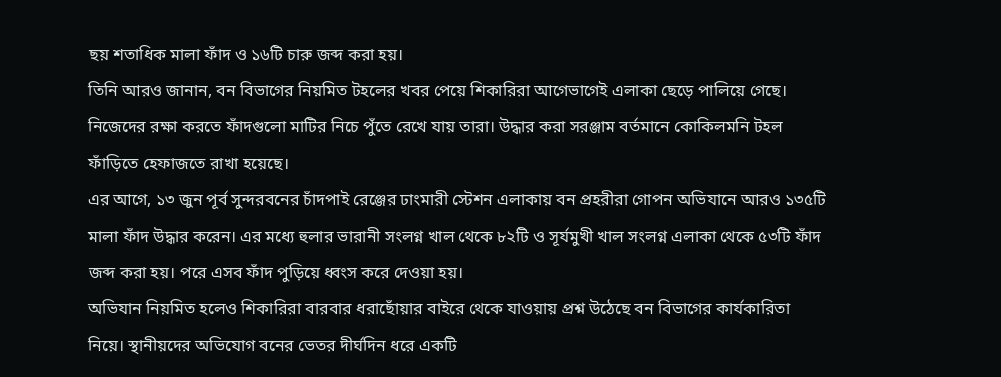ছয় শতাধিক মালা ফাঁদ ও ১৬টি চারু জব্দ করা হয়।
তিনি আরও জানান, বন বিভাগের নিয়মিত টহলের খবর পেয়ে শিকারিরা আগেভাগেই এলাকা ছেড়ে পালিয়ে গেছে। নিজেদের রক্ষা করতে ফাঁদগুলো মাটির নিচে পুঁতে রেখে যায় তারা। উদ্ধার করা সরঞ্জাম বর্তমানে কোকিলমনি টহল ফাঁড়িতে হেফাজতে রাখা হয়েছে।
এর আগে, ১৩ জুন পূর্ব সুন্দরবনের চাঁদপাই রেঞ্জের ঢাংমারী স্টেশন এলাকায় বন প্রহরীরা গোপন অভিযানে আরও ১৩৫টি মালা ফাঁদ উদ্ধার করেন। এর মধ্যে হুলার ভারানী সংলগ্ন খাল থেকে ৮২টি ও সূর্যমুখী খাল সংলগ্ন এলাকা থেকে ৫৩টি ফাঁদ জব্দ করা হয়। পরে এসব ফাঁদ পুড়িয়ে ধ্বংস করে দেওয়া হয়।
অভিযান নিয়মিত হলেও শিকারিরা বারবার ধরাছোঁয়ার বাইরে থেকে যাওয়ায় প্রশ্ন উঠেছে বন বিভাগের কার্যকারিতা নিয়ে। স্থানীয়দের অভিযোগ বনের ভেতর দীর্ঘদিন ধরে একটি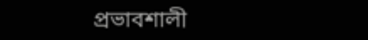প্রভাবশালী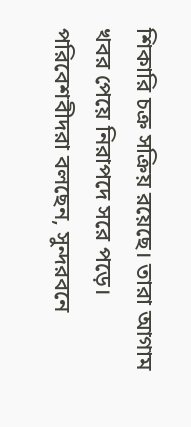শিকারি চক্র সক্রিয় রয়েছে। তারা আগাম খবর পেয়ে নিরাপদে সরে পড়ে।
পরিবেশবীদরা বলছেন, সুন্দরবনে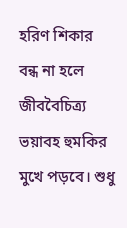হরিণ শিকার বন্ধ না হলে জীববৈচিত্র্য ভয়াবহ হুমকির মুখে পড়বে। শুধু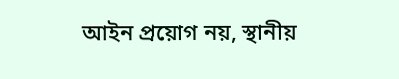আইন প্রয়োগ নয়, স্থানীয়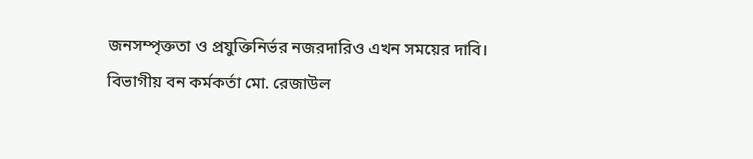জনসম্পৃক্ততা ও প্রযুক্তিনির্ভর নজরদারিও এখন সময়ের দাবি।
বিভাগীয় বন কর্মকর্তা মো. রেজাউল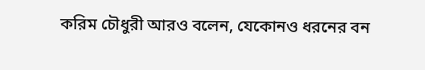করিম চৌধুরী আরও বলেন, যেকোনও ধরনের বন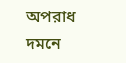অপরাধ দমনে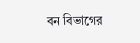বন বিভাগের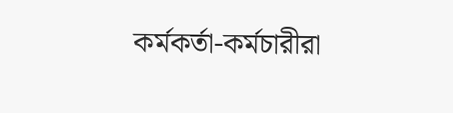কর্মকর্তা-কর্মচারীরা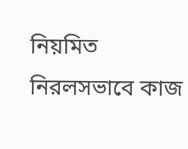নিয়মিত নিরলসভাবে কাজ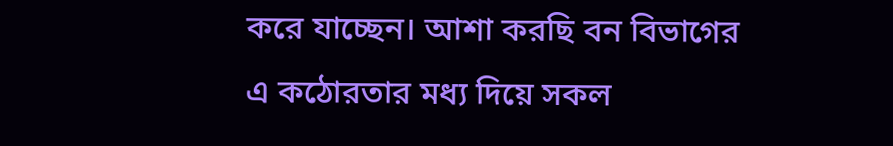করে যাচ্ছেন। আশা করছি বন বিভাগের এ কঠোরতার মধ্য দিয়ে সকল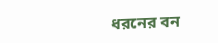ধরনের বন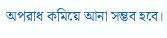অপরাধ কমিয়ে আনা সম্ভব হবে।